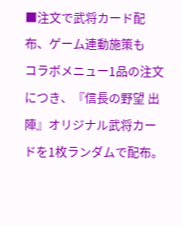■注文で武将カード配布、ゲーム連動施策も
コラボメニュー1品の注文につき、『信長の野望 出陣』オリジナル武将カードを1枚ランダムで配布。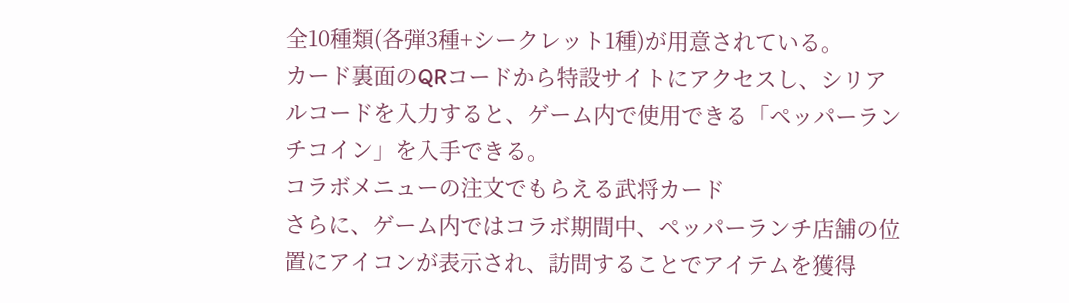全10種類(各弾3種+シークレット1種)が用意されている。
カード裏面のQRコードから特設サイトにアクセスし、シリアルコードを入力すると、ゲーム内で使用できる「ペッパーランチコイン」を入手できる。
コラボメニューの注文でもらえる武将カード
さらに、ゲーム内ではコラボ期間中、ペッパーランチ店舗の位置にアイコンが表示され、訪問することでアイテムを獲得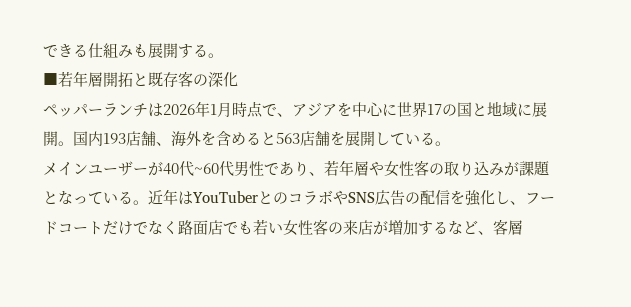できる仕組みも展開する。
■若年層開拓と既存客の深化
ペッパーランチは2026年1月時点で、アジアを中心に世界17の国と地域に展開。国内193店舗、海外を含めると563店舗を展開している。
メインユーザーが40代~60代男性であり、若年層や女性客の取り込みが課題となっている。近年はYouTuberとのコラボやSNS広告の配信を強化し、フードコートだけでなく路面店でも若い女性客の来店が増加するなど、客層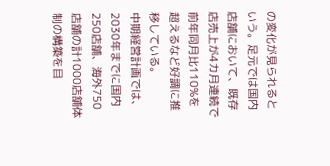の変化が見られるという。足元では国内店舗において、既存店売上が4カ月連続で前年同月比110%を超えるなど好調に推移している。
中期経営計画では、2030年までに国内250店舗、海外750店舗の計1000店舗体制の構築を目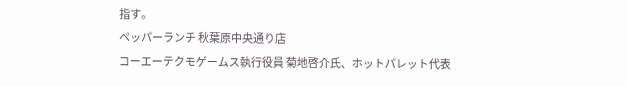指す。
ペッパーランチ 秋葉原中央通り店
コーエーテクモゲームス執行役員 菊地啓介氏、ホットパレット代表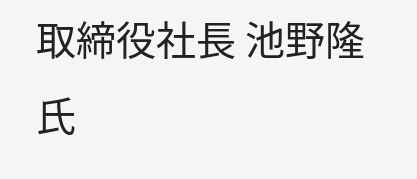取締役社長 池野隆氏